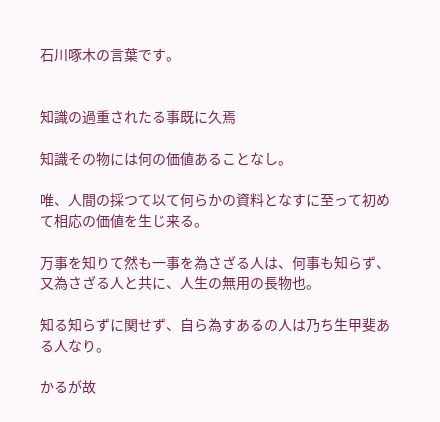石川啄木の言葉です。


知識の過重されたる事既に久焉

知識その物には何の価値あることなし。

唯、人間の採つて以て何らかの資料となすに至って初めて相応の価値を生じ来る。

万事を知りて然も一事を為さざる人は、何事も知らず、又為さざる人と共に、人生の無用の長物也。

知る知らずに関せず、自ら為すあるの人は乃ち生甲斐ある人なり。

かるが故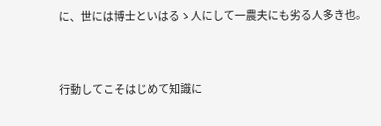に、世には博士といはるゝ人にして一農夫にも劣る人多き也。



行動してこそはじめて知識に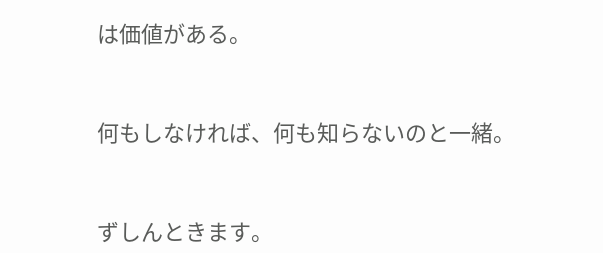は価値がある。


何もしなければ、何も知らないのと一緒。


ずしんときます。